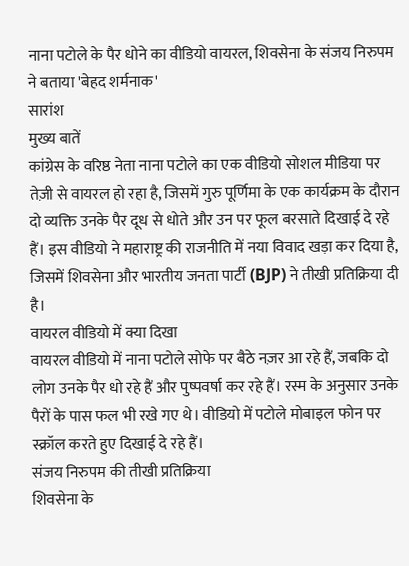नाना पटोले के पैर धोने का वीडियो वायरल, शिवसेना के संजय निरुपम ने बताया 'बेहद शर्मनाक'
सारांश
मुख्य बातें
कांग्रेस के वरिष्ठ नेता नाना पटोले का एक वीडियो सोशल मीडिया पर तेज़ी से वायरल हो रहा है, जिसमें गुरु पूर्णिमा के एक कार्यक्रम के दौरान दो व्यक्ति उनके पैर दूध से धोते और उन पर फूल बरसाते दिखाई दे रहे हैं। इस वीडियो ने महाराष्ट्र की राजनीति में नया विवाद खड़ा कर दिया है, जिसमें शिवसेना और भारतीय जनता पार्टी (BJP) ने तीखी प्रतिक्रिया दी है।
वायरल वीडियो में क्या दिखा
वायरल वीडियो में नाना पटोले सोफे पर बैठे नज़र आ रहे हैं, जबकि दो लोग उनके पैर धो रहे हैं और पुष्पवर्षा कर रहे हैं। रस्म के अनुसार उनके पैरों के पास फल भी रखे गए थे। वीडियो में पटोले मोबाइल फोन पर स्क्रॉल करते हुए दिखाई दे रहे हैं।
संजय निरुपम की तीखी प्रतिक्रिया
शिवसेना के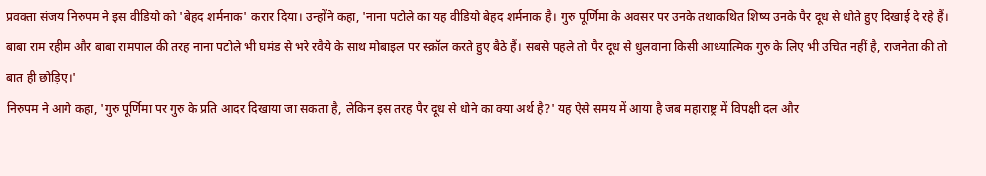प्रवक्ता संजय निरुपम ने इस वीडियो को 'बेहद शर्मनाक' करार दिया। उन्होंने कहा, 'नाना पटोले का यह वीडियो बेहद शर्मनाक है। गुरु पूर्णिमा के अवसर पर उनके तथाकथित शिष्य उनके पैर दूध से धोते हुए दिखाई दे रहे हैं। बाबा राम रहीम और बाबा रामपाल की तरह नाना पटोले भी घमंड से भरे रवैये के साथ मोबाइल पर स्क्रॉल करते हुए बैठे हैं। सबसे पहले तो पैर दूध से धुलवाना किसी आध्यात्मिक गुरु के लिए भी उचित नहीं है, राजनेता की तो बात ही छोड़िए।'
निरुपम ने आगे कहा, 'गुरु पूर्णिमा पर गुरु के प्रति आदर दिखाया जा सकता है, लेकिन इस तरह पैर दूध से धोने का क्या अर्थ है?' यह ऐसे समय में आया है जब महाराष्ट्र में विपक्षी दल और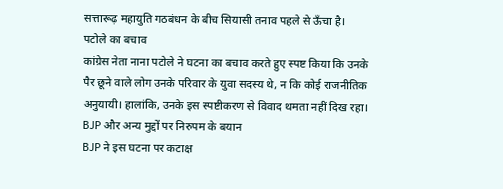सत्तारूढ़ महायुति गठबंधन के बीच सियासी तनाव पहले से ऊँचा है।
पटोले का बचाव
कांग्रेस नेता नाना पटोले ने घटना का बचाव करते हुए स्पष्ट किया कि उनके पैर छूने वाले लोग उनके परिवार के युवा सदस्य थे, न कि कोई राजनीतिक अनुयायी। हालांकि, उनके इस स्पष्टीकरण से विवाद थमता नहीं दिख रहा।
BJP और अन्य मुद्दों पर निरुपम के बयान
BJP ने इस घटना पर कटाक्ष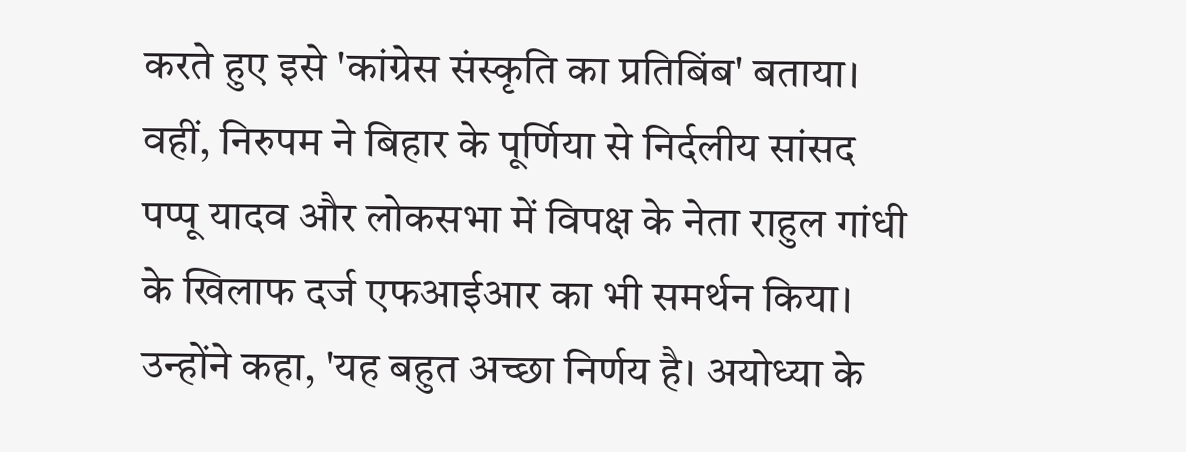करते हुए इसे 'कांग्रेस संस्कृति का प्रतिबिंब' बताया। वहीं, निरुपम ने बिहार के पूर्णिया से निर्दलीय सांसद पप्पू यादव और लोकसभा में विपक्ष के नेता राहुल गांधी के खिलाफ दर्ज एफआईआर का भी समर्थन किया। उन्होंने कहा, 'यह बहुत अच्छा निर्णय है। अयोध्या के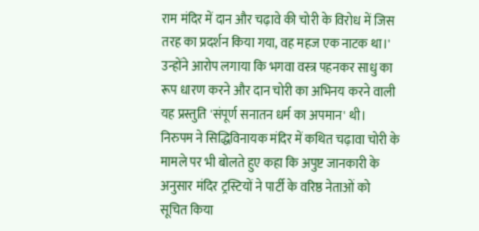राम मंदिर में दान और चढ़ावे की चोरी के विरोध में जिस तरह का प्रदर्शन किया गया, वह महज एक नाटक था।' उन्होंने आरोप लगाया कि भगवा वस्त्र पहनकर साधु का रूप धारण करने और दान चोरी का अभिनय करने वाली यह प्रस्तुति 'संपूर्ण सनातन धर्म का अपमान' थी।
निरुपम ने सिद्धिविनायक मंदिर में कथित चढ़ावा चोरी के मामले पर भी बोलते हुए कहा कि अपुष्ट जानकारी के अनुसार मंदिर ट्रस्टियों ने पार्टी के वरिष्ठ नेताओं को सूचित किया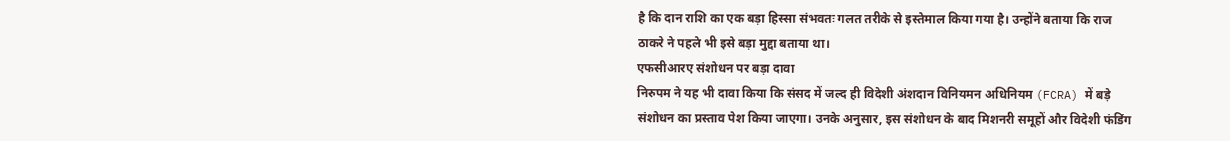है कि दान राशि का एक बड़ा हिस्सा संभवतः गलत तरीके से इस्तेमाल किया गया है। उन्होंने बताया कि राज ठाकरे ने पहले भी इसे बड़ा मुद्दा बताया था।
एफसीआरए संशोधन पर बड़ा दावा
निरुपम ने यह भी दावा किया कि संसद में जल्द ही विदेशी अंशदान विनियमन अधिनियम (FCRA) में बड़े संशोधन का प्रस्ताव पेश किया जाएगा। उनके अनुसार, इस संशोधन के बाद मिशनरी समूहों और विदेशी फंडिंग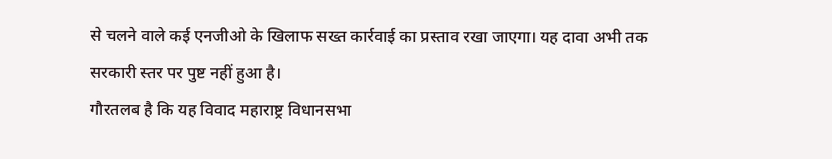से चलने वाले कई एनजीओ के खिलाफ सख्त कार्रवाई का प्रस्ताव रखा जाएगा। यह दावा अभी तक सरकारी स्तर पर पुष्ट नहीं हुआ है।
गौरतलब है कि यह विवाद महाराष्ट्र विधानसभा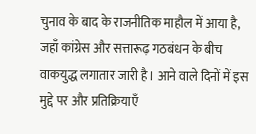चुनाव के बाद के राजनीतिक माहौल में आया है, जहाँ कांग्रेस और सत्तारूढ़ गठबंधन के बीच वाकयुद्ध लगातार जारी है। आने वाले दिनों में इस मुद्दे पर और प्रतिक्रियाएँ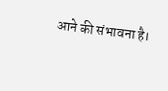आने की संभावना है।